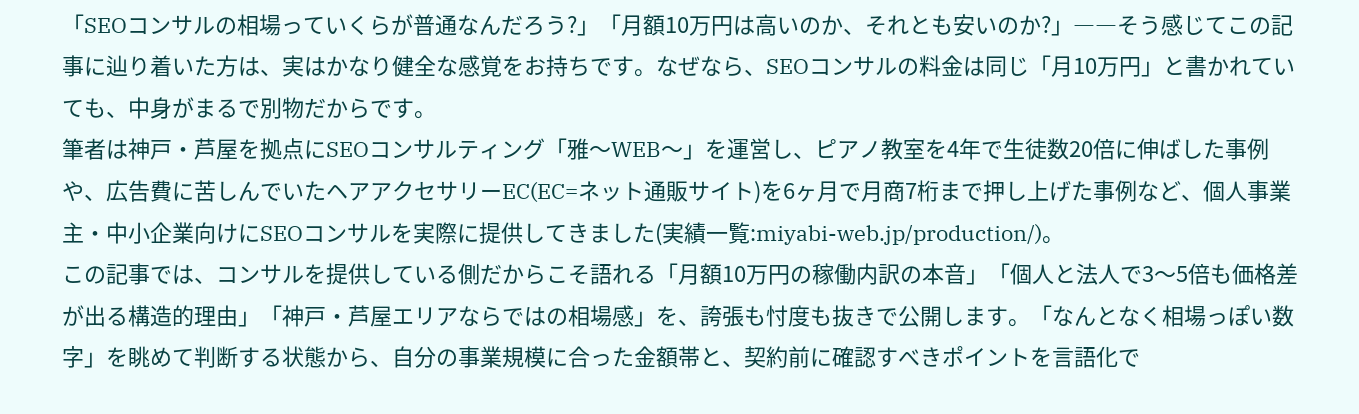「SEOコンサルの相場っていくらが普通なんだろう?」「月額10万円は高いのか、それとも安いのか?」――そう感じてこの記事に辿り着いた方は、実はかなり健全な感覚をお持ちです。なぜなら、SEOコンサルの料金は同じ「月10万円」と書かれていても、中身がまるで別物だからです。
筆者は神戸・芦屋を拠点にSEOコンサルティング「雅〜WEB〜」を運営し、ピアノ教室を4年で生徒数20倍に伸ばした事例や、広告費に苦しんでいたヘアアクセサリーEC(EC=ネット通販サイト)を6ヶ月で月商7桁まで押し上げた事例など、個人事業主・中小企業向けにSEOコンサルを実際に提供してきました(実績一覧:miyabi-web.jp/production/)。
この記事では、コンサルを提供している側だからこそ語れる「月額10万円の稼働内訳の本音」「個人と法人で3〜5倍も価格差が出る構造的理由」「神戸・芦屋エリアならではの相場感」を、誇張も忖度も抜きで公開します。「なんとなく相場っぽい数字」を眺めて判断する状態から、自分の事業規模に合った金額帯と、契約前に確認すべきポイントを言語化で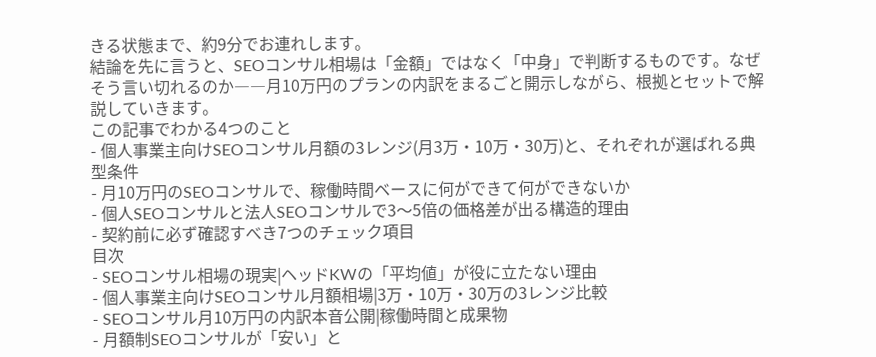きる状態まで、約9分でお連れします。
結論を先に言うと、SEOコンサル相場は「金額」ではなく「中身」で判断するものです。なぜそう言い切れるのか――月10万円のプランの内訳をまるごと開示しながら、根拠とセットで解説していきます。
この記事でわかる4つのこと
- 個人事業主向けSEOコンサル月額の3レンジ(月3万・10万・30万)と、それぞれが選ばれる典型条件
- 月10万円のSEOコンサルで、稼働時間ベースに何ができて何ができないか
- 個人SEOコンサルと法人SEOコンサルで3〜5倍の価格差が出る構造的理由
- 契約前に必ず確認すべき7つのチェック項目
目次
- SEOコンサル相場の現実|ヘッドKWの「平均値」が役に立たない理由
- 個人事業主向けSEOコンサル月額相場|3万・10万・30万の3レンジ比較
- SEOコンサル月10万円の内訳本音公開|稼働時間と成果物
- 月額制SEOコンサルが「安い」と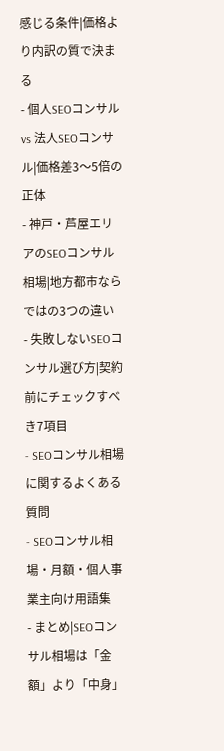感じる条件|価格より内訳の質で決まる
- 個人SEOコンサル vs 法人SEOコンサル|価格差3〜5倍の正体
- 神戸・芦屋エリアのSEOコンサル相場|地方都市ならではの3つの違い
- 失敗しないSEOコンサル選び方|契約前にチェックすべき7項目
- SEOコンサル相場に関するよくある質問
- SEOコンサル相場・月額・個人事業主向け用語集
- まとめ|SEOコンサル相場は「金額」より「中身」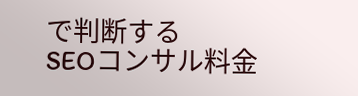で判断する
SEOコンサル料金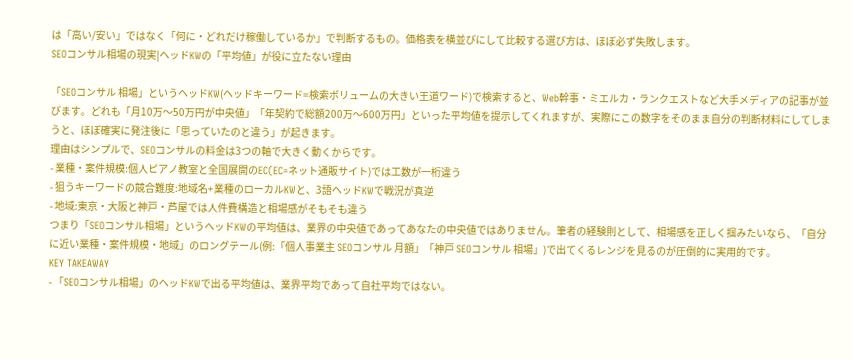は「高い/安い」ではなく「何に・どれだけ稼働しているか」で判断するもの。価格表を横並びにして比較する選び方は、ほぼ必ず失敗します。
SEOコンサル相場の現実|ヘッドKWの「平均値」が役に立たない理由

「SEOコンサル 相場」というヘッドKW(ヘッドキーワード=検索ボリュームの大きい王道ワード)で検索すると、Web幹事・ミエルカ・ランクエストなど大手メディアの記事が並びます。どれも「月10万〜50万円が中央値」「年契約で総額200万〜600万円」といった平均値を提示してくれますが、実際にこの数字をそのまま自分の判断材料にしてしまうと、ほぼ確実に発注後に「思っていたのと違う」が起きます。
理由はシンプルで、SEOコンサルの料金は3つの軸で大きく動くからです。
- 業種・案件規模:個人ピアノ教室と全国展開のEC(EC=ネット通販サイト)では工数が一桁違う
- 狙うキーワードの競合難度:地域名+業種のローカルKWと、3語ヘッドKWで戦況が真逆
- 地域:東京・大阪と神戸・芦屋では人件費構造と相場感がそもそも違う
つまり「SEOコンサル相場」というヘッドKWの平均値は、業界の中央値であってあなたの中央値ではありません。筆者の経験則として、相場感を正しく掴みたいなら、「自分に近い業種・案件規模・地域」のロングテール(例:「個人事業主 SEOコンサル 月額」「神戸 SEOコンサル 相場」)で出てくるレンジを見るのが圧倒的に実用的です。
KEY TAKEAWAY
- 「SEOコンサル相場」のヘッドKWで出る平均値は、業界平均であって自社平均ではない。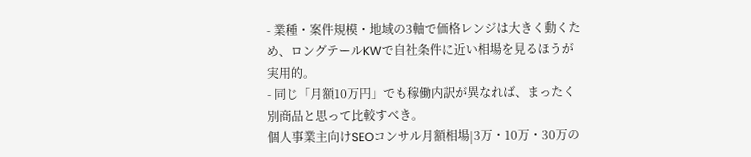- 業種・案件規模・地域の3軸で価格レンジは大きく動くため、ロングテールKWで自社条件に近い相場を見るほうが実用的。
- 同じ「月額10万円」でも稼働内訳が異なれば、まったく別商品と思って比較すべき。
個人事業主向けSEOコンサル月額相場|3万・10万・30万の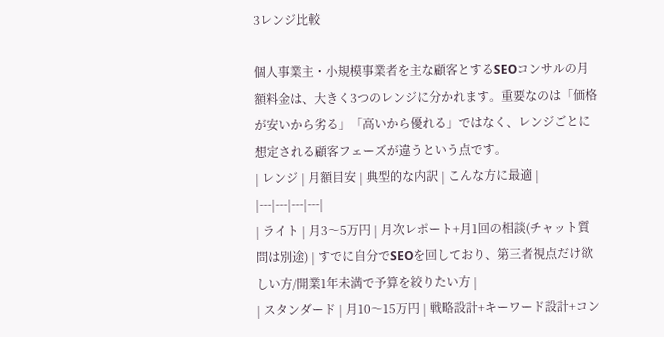3レンジ比較

個人事業主・小規模事業者を主な顧客とするSEOコンサルの月額料金は、大きく3つのレンジに分かれます。重要なのは「価格が安いから劣る」「高いから優れる」ではなく、レンジごとに想定される顧客フェーズが違うという点です。
| レンジ | 月額目安 | 典型的な内訳 | こんな方に最適 |
|---|---|---|---|
| ライト | 月3〜5万円 | 月次レポート+月1回の相談(チャット質問は別途) | すでに自分でSEOを回しており、第三者視点だけ欲しい方/開業1年未満で予算を絞りたい方 |
| スタンダード | 月10〜15万円 | 戦略設計+キーワード設計+コン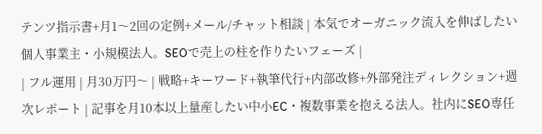テンツ指示書+月1〜2回の定例+メール/チャット相談 | 本気でオーガニック流入を伸ばしたい個人事業主・小規模法人。SEOで売上の柱を作りたいフェーズ |
| フル運用 | 月30万円〜 | 戦略+キーワード+執筆代行+内部改修+外部発注ディレクション+週次レポート | 記事を月10本以上量産したい中小EC・複数事業を抱える法人。社内にSEO専任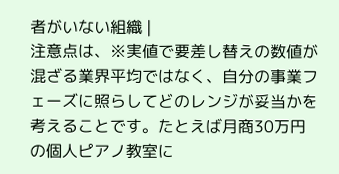者がいない組織 |
注意点は、※実値で要差し替えの数値が混ざる業界平均ではなく、自分の事業フェーズに照らしてどのレンジが妥当かを考えることです。たとえば月商30万円の個人ピアノ教室に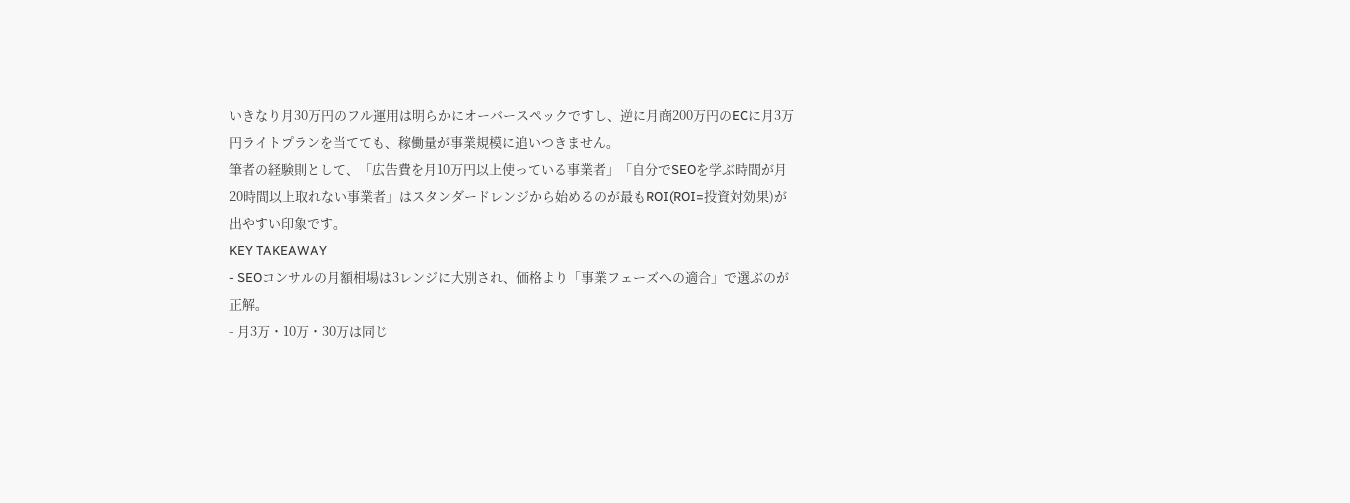いきなり月30万円のフル運用は明らかにオーバースペックですし、逆に月商200万円のECに月3万円ライトプランを当てても、稼働量が事業規模に追いつきません。
筆者の経験則として、「広告費を月10万円以上使っている事業者」「自分でSEOを学ぶ時間が月20時間以上取れない事業者」はスタンダードレンジから始めるのが最もROI(ROI=投資対効果)が出やすい印象です。
KEY TAKEAWAY
- SEOコンサルの月額相場は3レンジに大別され、価格より「事業フェーズへの適合」で選ぶのが正解。
- 月3万・10万・30万は同じ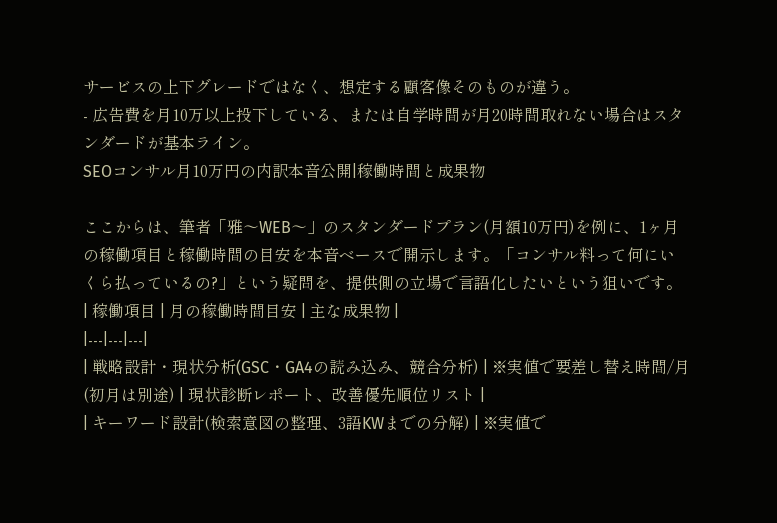サービスの上下グレードではなく、想定する顧客像そのものが違う。
- 広告費を月10万以上投下している、または自学時間が月20時間取れない場合はスタンダードが基本ライン。
SEOコンサル月10万円の内訳本音公開|稼働時間と成果物

ここからは、筆者「雅〜WEB〜」のスタンダードプラン(月額10万円)を例に、1ヶ月の稼働項目と稼働時間の目安を本音ベースで開示します。「コンサル料って何にいくら払っているの?」という疑問を、提供側の立場で言語化したいという狙いです。
| 稼働項目 | 月の稼働時間目安 | 主な成果物 |
|---|---|---|
| 戦略設計・現状分析(GSC・GA4の読み込み、競合分析) | ※実値で要差し替え時間/月(初月は別途) | 現状診断レポート、改善優先順位リスト |
| キーワード設計(検索意図の整理、3語KWまでの分解) | ※実値で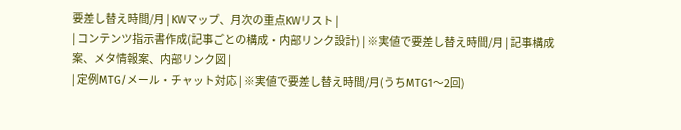要差し替え時間/月 | KWマップ、月次の重点KWリスト |
| コンテンツ指示書作成(記事ごとの構成・内部リンク設計) | ※実値で要差し替え時間/月 | 記事構成案、メタ情報案、内部リンク図 |
| 定例MTG/メール・チャット対応 | ※実値で要差し替え時間/月(うちMTG1〜2回)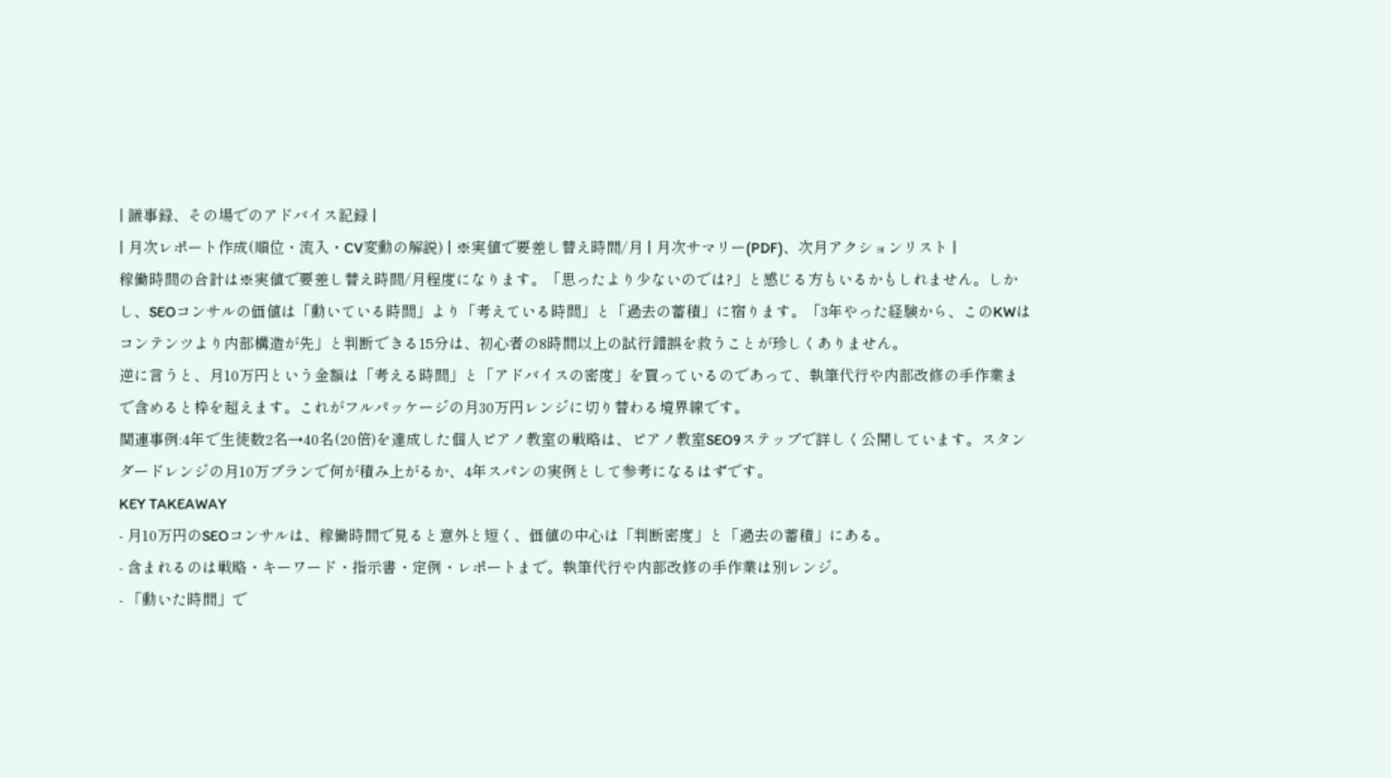| 議事録、その場でのアドバイス記録 |
| 月次レポート作成(順位・流入・CV変動の解説) | ※実値で要差し替え時間/月 | 月次サマリー(PDF)、次月アクションリスト |
稼働時間の合計は※実値で要差し替え時間/月程度になります。「思ったより少ないのでは?」と感じる方もいるかもしれません。しかし、SEOコンサルの価値は「動いている時間」より「考えている時間」と「過去の蓄積」に宿ります。「3年やった経験から、このKWはコンテンツより内部構造が先」と判断できる15分は、初心者の8時間以上の試行錯誤を救うことが珍しくありません。
逆に言うと、月10万円という金額は「考える時間」と「アドバイスの密度」を買っているのであって、執筆代行や内部改修の手作業まで含めると枠を超えます。これがフルパッケージの月30万円レンジに切り替わる境界線です。
関連事例:4年で生徒数2名→40名(20倍)を達成した個人ピアノ教室の戦略は、ピアノ教室SEO9ステップで詳しく公開しています。スタンダードレンジの月10万プランで何が積み上がるか、4年スパンの実例として参考になるはずです。
KEY TAKEAWAY
- 月10万円のSEOコンサルは、稼働時間で見ると意外と短く、価値の中心は「判断密度」と「過去の蓄積」にある。
- 含まれるのは戦略・キーワード・指示書・定例・レポートまで。執筆代行や内部改修の手作業は別レンジ。
- 「動いた時間」で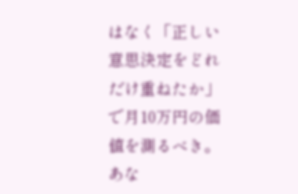はなく「正しい意思決定をどれだけ重ねたか」で月10万円の価値を測るべき。
あな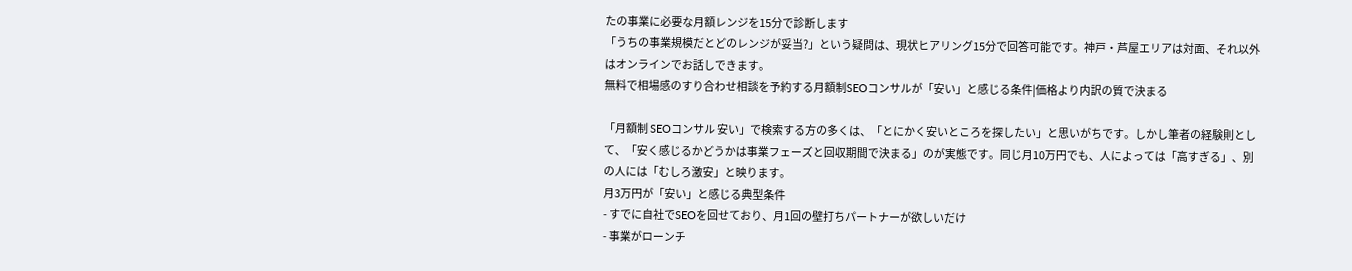たの事業に必要な月額レンジを15分で診断します
「うちの事業規模だとどのレンジが妥当?」という疑問は、現状ヒアリング15分で回答可能です。神戸・芦屋エリアは対面、それ以外はオンラインでお話しできます。
無料で相場感のすり合わせ相談を予約する月額制SEOコンサルが「安い」と感じる条件|価格より内訳の質で決まる

「月額制 SEOコンサル 安い」で検索する方の多くは、「とにかく安いところを探したい」と思いがちです。しかし筆者の経験則として、「安く感じるかどうかは事業フェーズと回収期間で決まる」のが実態です。同じ月10万円でも、人によっては「高すぎる」、別の人には「むしろ激安」と映ります。
月3万円が「安い」と感じる典型条件
- すでに自社でSEOを回せており、月1回の壁打ちパートナーが欲しいだけ
- 事業がローンチ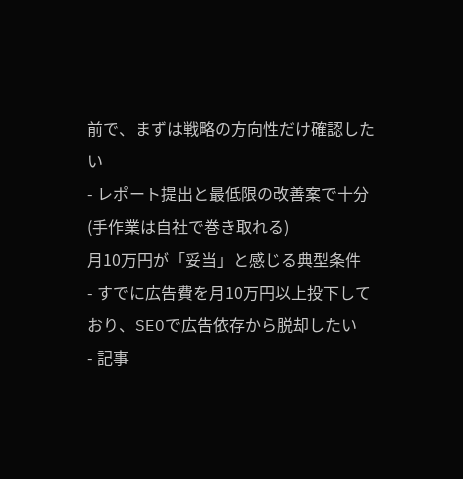前で、まずは戦略の方向性だけ確認したい
- レポート提出と最低限の改善案で十分(手作業は自社で巻き取れる)
月10万円が「妥当」と感じる典型条件
- すでに広告費を月10万円以上投下しており、SEOで広告依存から脱却したい
- 記事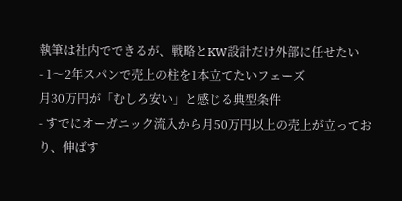執筆は社内でできるが、戦略とKW設計だけ外部に任せたい
- 1〜2年スパンで売上の柱を1本立てたいフェーズ
月30万円が「むしろ安い」と感じる典型条件
- すでにオーガニック流入から月50万円以上の売上が立っており、伸ばす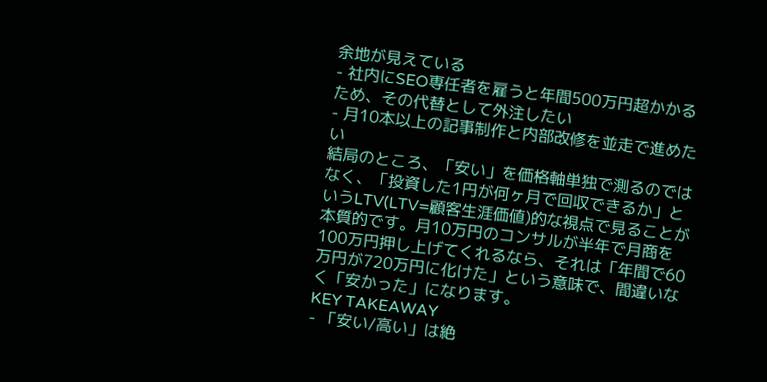余地が見えている
- 社内にSEO専任者を雇うと年間500万円超かかるため、その代替として外注したい
- 月10本以上の記事制作と内部改修を並走で進めたい
結局のところ、「安い」を価格軸単独で測るのではなく、「投資した1円が何ヶ月で回収できるか」というLTV(LTV=顧客生涯価値)的な視点で見ることが本質的です。月10万円のコンサルが半年で月商を100万円押し上げてくれるなら、それは「年間で60万円が720万円に化けた」という意味で、間違いなく「安かった」になります。
KEY TAKEAWAY
- 「安い/高い」は絶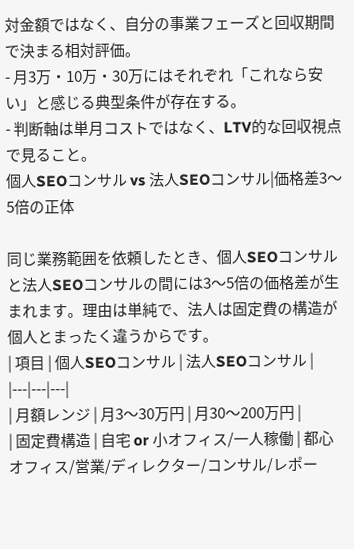対金額ではなく、自分の事業フェーズと回収期間で決まる相対評価。
- 月3万・10万・30万にはそれぞれ「これなら安い」と感じる典型条件が存在する。
- 判断軸は単月コストではなく、LTV的な回収視点で見ること。
個人SEOコンサル vs 法人SEOコンサル|価格差3〜5倍の正体

同じ業務範囲を依頼したとき、個人SEOコンサルと法人SEOコンサルの間には3〜5倍の価格差が生まれます。理由は単純で、法人は固定費の構造が個人とまったく違うからです。
| 項目 | 個人SEOコンサル | 法人SEOコンサル |
|---|---|---|
| 月額レンジ | 月3〜30万円 | 月30〜200万円 |
| 固定費構造 | 自宅 or 小オフィス/一人稼働 | 都心オフィス/営業/ディレクター/コンサル/レポー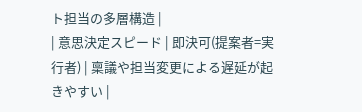ト担当の多層構造 |
| 意思決定スピード | 即決可(提案者=実行者) | 稟議や担当変更による遅延が起きやすい |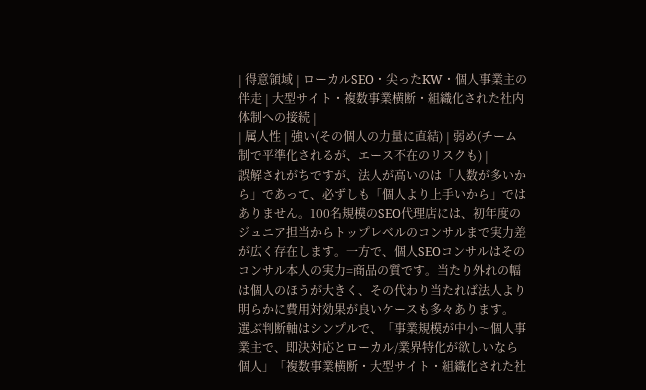| 得意領域 | ローカルSEO・尖ったKW・個人事業主の伴走 | 大型サイト・複数事業横断・組織化された社内体制への接続 |
| 属人性 | 強い(その個人の力量に直結) | 弱め(チーム制で平準化されるが、エース不在のリスクも) |
誤解されがちですが、法人が高いのは「人数が多いから」であって、必ずしも「個人より上手いから」ではありません。100名規模のSEO代理店には、初年度のジュニア担当からトップレベルのコンサルまで実力差が広く存在します。一方で、個人SEOコンサルはそのコンサル本人の実力=商品の質です。当たり外れの幅は個人のほうが大きく、その代わり当たれば法人より明らかに費用対効果が良いケースも多々あります。
選ぶ判断軸はシンプルで、「事業規模が中小〜個人事業主で、即決対応とローカル/業界特化が欲しいなら個人」「複数事業横断・大型サイト・組織化された社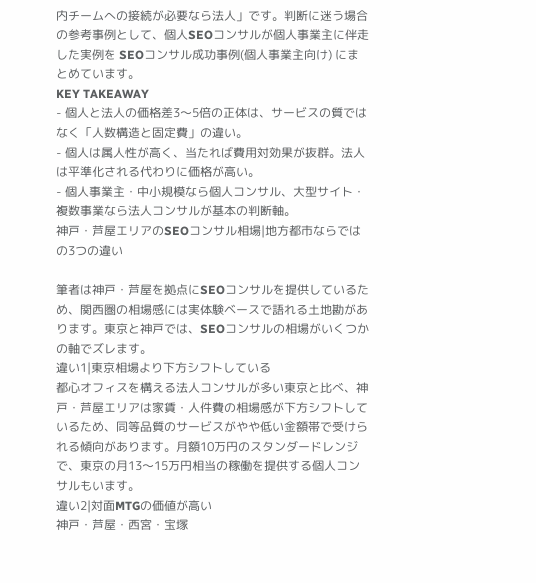内チームへの接続が必要なら法人」です。判断に迷う場合の参考事例として、個人SEOコンサルが個人事業主に伴走した実例を SEOコンサル成功事例(個人事業主向け) にまとめています。
KEY TAKEAWAY
- 個人と法人の価格差3〜5倍の正体は、サービスの質ではなく「人数構造と固定費」の違い。
- 個人は属人性が高く、当たれば費用対効果が抜群。法人は平準化される代わりに価格が高い。
- 個人事業主・中小規模なら個人コンサル、大型サイト・複数事業なら法人コンサルが基本の判断軸。
神戸・芦屋エリアのSEOコンサル相場|地方都市ならではの3つの違い

筆者は神戸・芦屋を拠点にSEOコンサルを提供しているため、関西圏の相場感には実体験ベースで語れる土地勘があります。東京と神戸では、SEOコンサルの相場がいくつかの軸でズレます。
違い1|東京相場より下方シフトしている
都心オフィスを構える法人コンサルが多い東京と比べ、神戸・芦屋エリアは家賃・人件費の相場感が下方シフトしているため、同等品質のサービスがやや低い金額帯で受けられる傾向があります。月額10万円のスタンダードレンジで、東京の月13〜15万円相当の稼働を提供する個人コンサルもいます。
違い2|対面MTGの価値が高い
神戸・芦屋・西宮・宝塚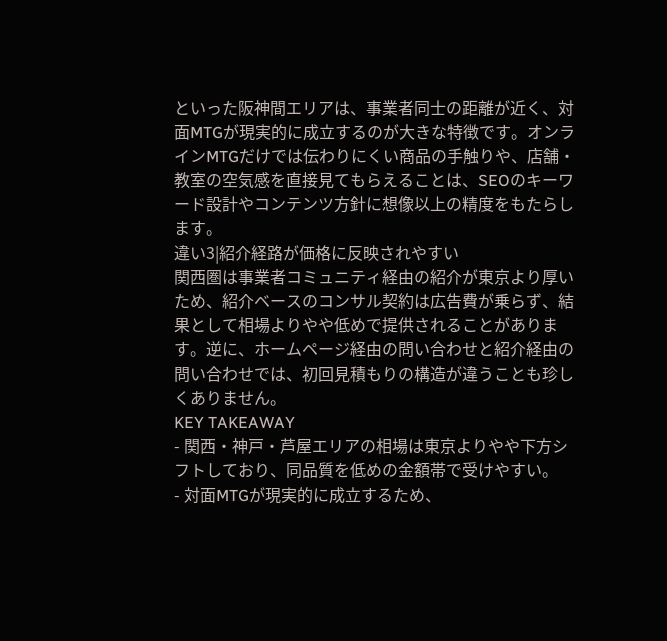といった阪神間エリアは、事業者同士の距離が近く、対面MTGが現実的に成立するのが大きな特徴です。オンラインMTGだけでは伝わりにくい商品の手触りや、店舗・教室の空気感を直接見てもらえることは、SEOのキーワード設計やコンテンツ方針に想像以上の精度をもたらします。
違い3|紹介経路が価格に反映されやすい
関西圏は事業者コミュニティ経由の紹介が東京より厚いため、紹介ベースのコンサル契約は広告費が乗らず、結果として相場よりやや低めで提供されることがあります。逆に、ホームページ経由の問い合わせと紹介経由の問い合わせでは、初回見積もりの構造が違うことも珍しくありません。
KEY TAKEAWAY
- 関西・神戸・芦屋エリアの相場は東京よりやや下方シフトしており、同品質を低めの金額帯で受けやすい。
- 対面MTGが現実的に成立するため、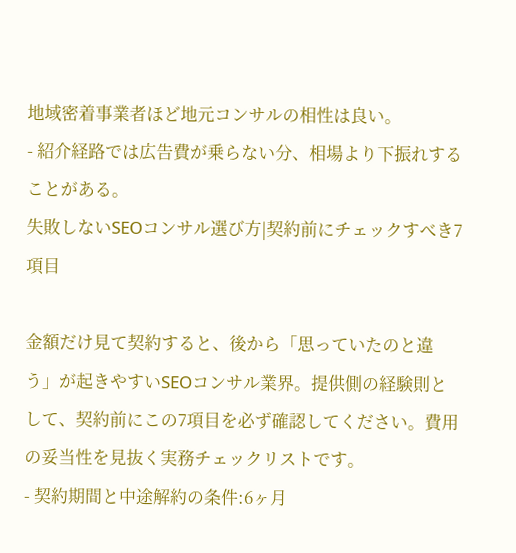地域密着事業者ほど地元コンサルの相性は良い。
- 紹介経路では広告費が乗らない分、相場より下振れすることがある。
失敗しないSEOコンサル選び方|契約前にチェックすべき7項目

金額だけ見て契約すると、後から「思っていたのと違う」が起きやすいSEOコンサル業界。提供側の経験則として、契約前にこの7項目を必ず確認してください。費用の妥当性を見抜く実務チェックリストです。
- 契約期間と中途解約の条件:6ヶ月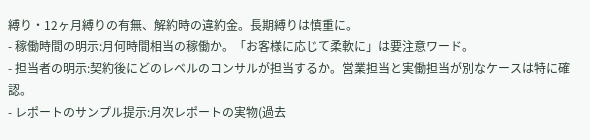縛り・12ヶ月縛りの有無、解約時の違約金。長期縛りは慎重に。
- 稼働時間の明示:月何時間相当の稼働か。「お客様に応じて柔軟に」は要注意ワード。
- 担当者の明示:契約後にどのレベルのコンサルが担当するか。営業担当と実働担当が別なケースは特に確認。
- レポートのサンプル提示:月次レポートの実物(過去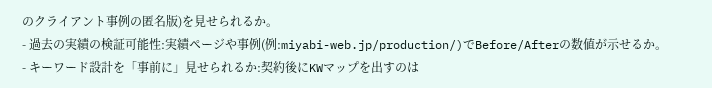のクライアント事例の匿名版)を見せられるか。
- 過去の実績の検証可能性:実績ページや事例(例:miyabi-web.jp/production/)でBefore/Afterの数値が示せるか。
- キーワード設計を「事前に」見せられるか:契約後にKWマップを出すのは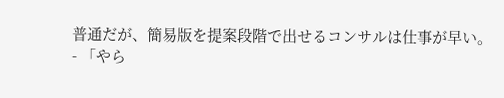普通だが、簡易版を提案段階で出せるコンサルは仕事が早い。
- 「やら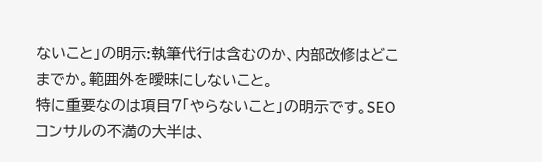ないこと」の明示:執筆代行は含むのか、内部改修はどこまでか。範囲外を曖昧にしないこと。
特に重要なのは項目7「やらないこと」の明示です。SEOコンサルの不満の大半は、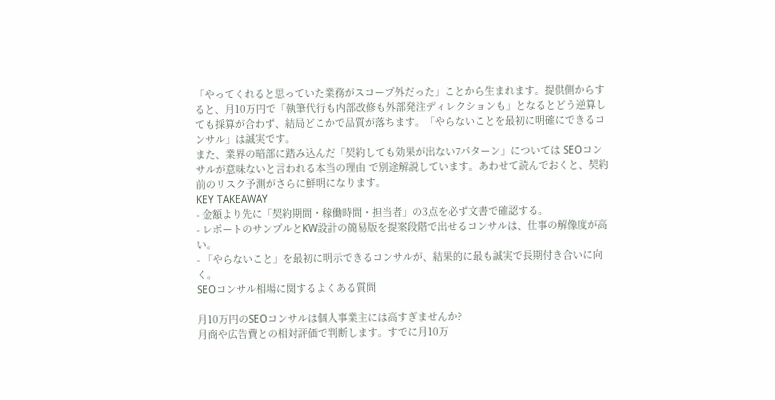「やってくれると思っていた業務がスコープ外だった」ことから生まれます。提供側からすると、月10万円で「執筆代行も内部改修も外部発注ディレクションも」となるとどう逆算しても採算が合わず、結局どこかで品質が落ちます。「やらないことを最初に明確にできるコンサル」は誠実です。
また、業界の暗部に踏み込んだ「契約しても効果が出ない7パターン」については SEOコンサルが意味ないと言われる本当の理由 で別途解説しています。あわせて読んでおくと、契約前のリスク予測がさらに鮮明になります。
KEY TAKEAWAY
- 金額より先に「契約期間・稼働時間・担当者」の3点を必ず文書で確認する。
- レポートのサンプルとKW設計の簡易版を提案段階で出せるコンサルは、仕事の解像度が高い。
- 「やらないこと」を最初に明示できるコンサルが、結果的に最も誠実で長期付き合いに向く。
SEOコンサル相場に関するよくある質問

月10万円のSEOコンサルは個人事業主には高すぎませんか?
月商や広告費との相対評価で判断します。すでに月10万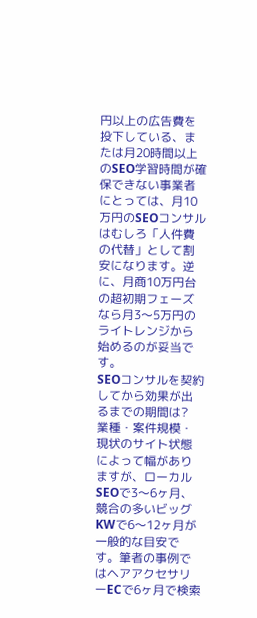円以上の広告費を投下している、または月20時間以上のSEO学習時間が確保できない事業者にとっては、月10万円のSEOコンサルはむしろ「人件費の代替」として割安になります。逆に、月商10万円台の超初期フェーズなら月3〜5万円のライトレンジから始めるのが妥当です。
SEOコンサルを契約してから効果が出るまでの期間は?
業種・案件規模・現状のサイト状態によって幅がありますが、ローカルSEOで3〜6ヶ月、競合の多いビッグKWで6〜12ヶ月が一般的な目安です。筆者の事例ではヘアアクセサリーECで6ヶ月で検索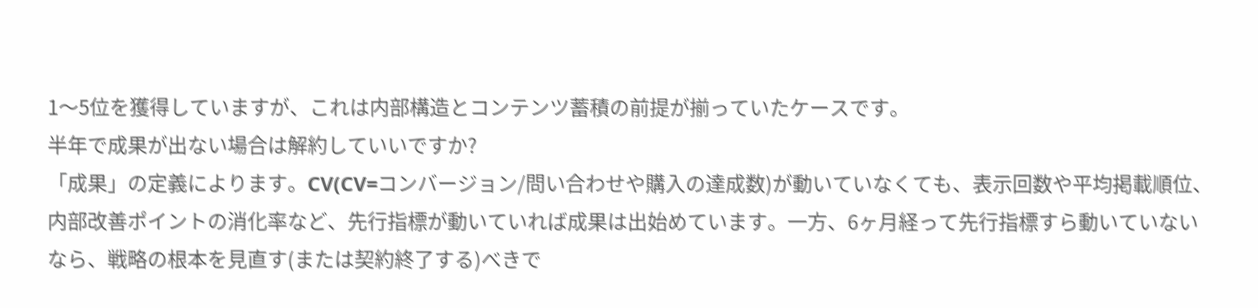1〜5位を獲得していますが、これは内部構造とコンテンツ蓄積の前提が揃っていたケースです。
半年で成果が出ない場合は解約していいですか?
「成果」の定義によります。CV(CV=コンバージョン/問い合わせや購入の達成数)が動いていなくても、表示回数や平均掲載順位、内部改善ポイントの消化率など、先行指標が動いていれば成果は出始めています。一方、6ヶ月経って先行指標すら動いていないなら、戦略の根本を見直す(または契約終了する)べきで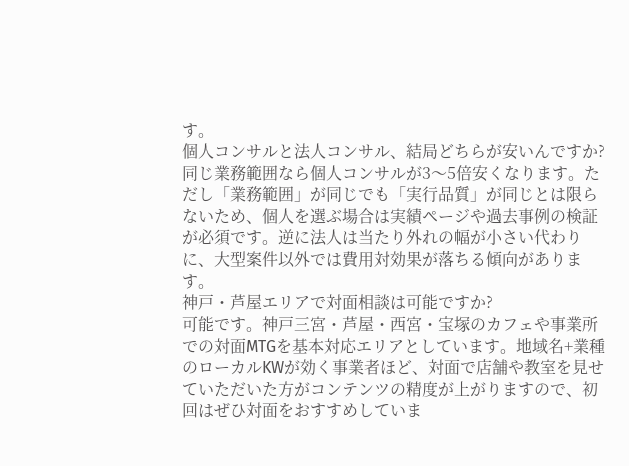す。
個人コンサルと法人コンサル、結局どちらが安いんですか?
同じ業務範囲なら個人コンサルが3〜5倍安くなります。ただし「業務範囲」が同じでも「実行品質」が同じとは限らないため、個人を選ぶ場合は実績ページや過去事例の検証が必須です。逆に法人は当たり外れの幅が小さい代わりに、大型案件以外では費用対効果が落ちる傾向があります。
神戸・芦屋エリアで対面相談は可能ですか?
可能です。神戸三宮・芦屋・西宮・宝塚のカフェや事業所での対面MTGを基本対応エリアとしています。地域名+業種のローカルKWが効く事業者ほど、対面で店舗や教室を見せていただいた方がコンテンツの精度が上がりますので、初回はぜひ対面をおすすめしていま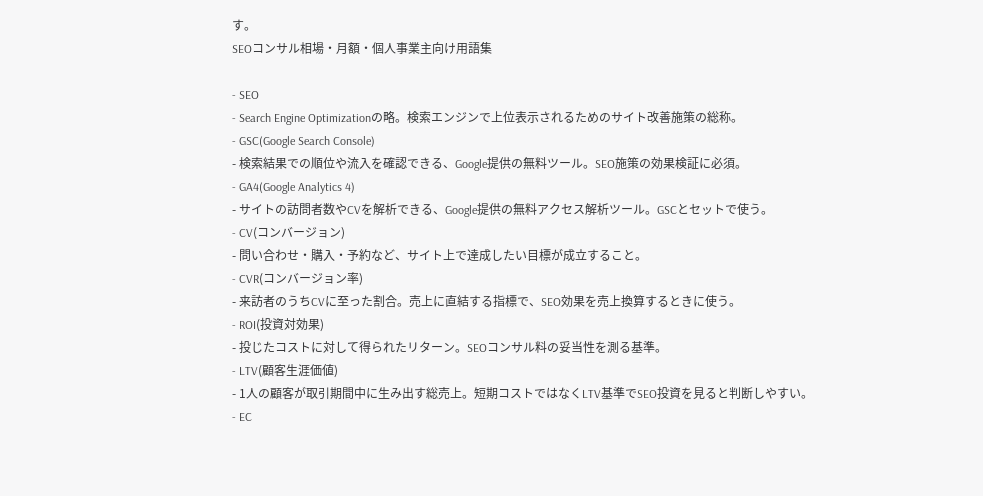す。
SEOコンサル相場・月額・個人事業主向け用語集

- SEO
- Search Engine Optimizationの略。検索エンジンで上位表示されるためのサイト改善施策の総称。
- GSC(Google Search Console)
- 検索結果での順位や流入を確認できる、Google提供の無料ツール。SEO施策の効果検証に必須。
- GA4(Google Analytics 4)
- サイトの訪問者数やCVを解析できる、Google提供の無料アクセス解析ツール。GSCとセットで使う。
- CV(コンバージョン)
- 問い合わせ・購入・予約など、サイト上で達成したい目標が成立すること。
- CVR(コンバージョン率)
- 来訪者のうちCVに至った割合。売上に直結する指標で、SEO効果を売上換算するときに使う。
- ROI(投資対効果)
- 投じたコストに対して得られたリターン。SEOコンサル料の妥当性を測る基準。
- LTV(顧客生涯価値)
- 1人の顧客が取引期間中に生み出す総売上。短期コストではなくLTV基準でSEO投資を見ると判断しやすい。
- EC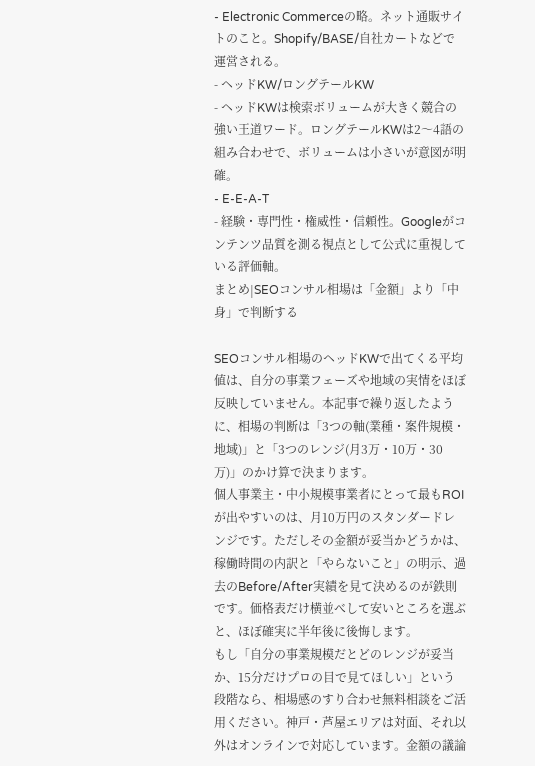- Electronic Commerceの略。ネット通販サイトのこと。Shopify/BASE/自社カートなどで運営される。
- ヘッドKW/ロングテールKW
- ヘッドKWは検索ボリュームが大きく競合の強い王道ワード。ロングテールKWは2〜4語の組み合わせで、ボリュームは小さいが意図が明確。
- E-E-A-T
- 経験・専門性・権威性・信頼性。Googleがコンテンツ品質を測る視点として公式に重視している評価軸。
まとめ|SEOコンサル相場は「金額」より「中身」で判断する

SEOコンサル相場のヘッドKWで出てくる平均値は、自分の事業フェーズや地域の実情をほぼ反映していません。本記事で繰り返したように、相場の判断は「3つの軸(業種・案件規模・地域)」と「3つのレンジ(月3万・10万・30万)」のかけ算で決まります。
個人事業主・中小規模事業者にとって最もROIが出やすいのは、月10万円のスタンダードレンジです。ただしその金額が妥当かどうかは、稼働時間の内訳と「やらないこと」の明示、過去のBefore/After実績を見て決めるのが鉄則です。価格表だけ横並べして安いところを選ぶと、ほぼ確実に半年後に後悔します。
もし「自分の事業規模だとどのレンジが妥当か、15分だけプロの目で見てほしい」という段階なら、相場感のすり合わせ無料相談をご活用ください。神戸・芦屋エリアは対面、それ以外はオンラインで対応しています。金額の議論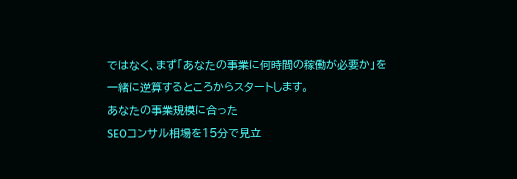ではなく、まず「あなたの事業に何時間の稼働が必要か」を一緒に逆算するところからスタートします。
あなたの事業規模に合った
SEOコンサル相場を15分で見立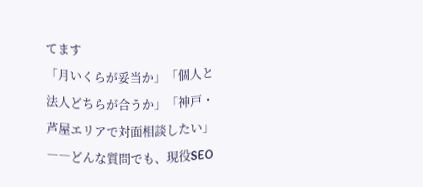てます
「月いくらが妥当か」「個人と法人どちらが合うか」「神戸・芦屋エリアで対面相談したい」――どんな質問でも、現役SEO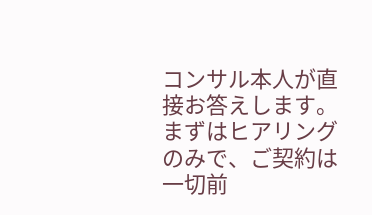コンサル本人が直接お答えします。
まずはヒアリングのみで、ご契約は一切前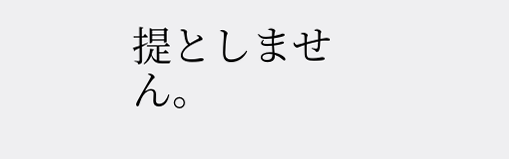提としません。